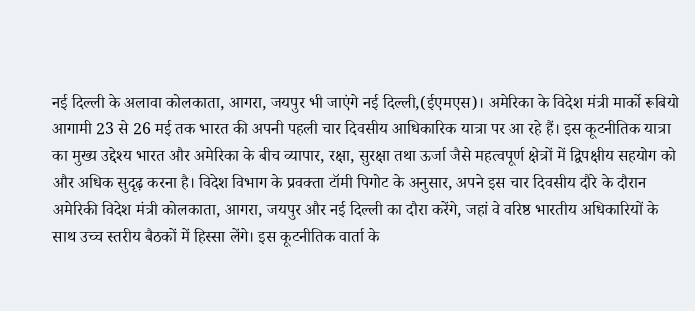नई दिल्ली के अलावा कोलकाता, आगरा, जयपुर भी जाएंगे नई दिल्ली,(ईएमएस)। अमेरिका के विदेश मंत्री मार्को रूबियो आगामी 23 से 26 मई तक भारत की अपनी पहली चार दिवसीय आधिकारिक यात्रा पर आ रहे हैं। इस कूटनीतिक यात्रा का मुख्य उद्देश्य भारत और अमेरिका के बीच व्यापार, रक्षा, सुरक्षा तथा ऊर्जा जैसे महत्वपूर्ण क्षेत्रों में द्विपक्षीय सहयोग को और अधिक सुदृढ़ करना है। विदेश विभाग के प्रवक्ता टॉमी पिगोट के अनुसार, अपने इस चार दिवसीय दौरे के दौरान अमेरिकी विदेश मंत्री कोलकाता, आगरा, जयपुर और नई दिल्ली का दौरा करेंगे, जहां वे वरिष्ठ भारतीय अधिकारियों के साथ उच्च स्तरीय बैठकों में हिस्सा लेंगे। इस कूटनीतिक वार्ता के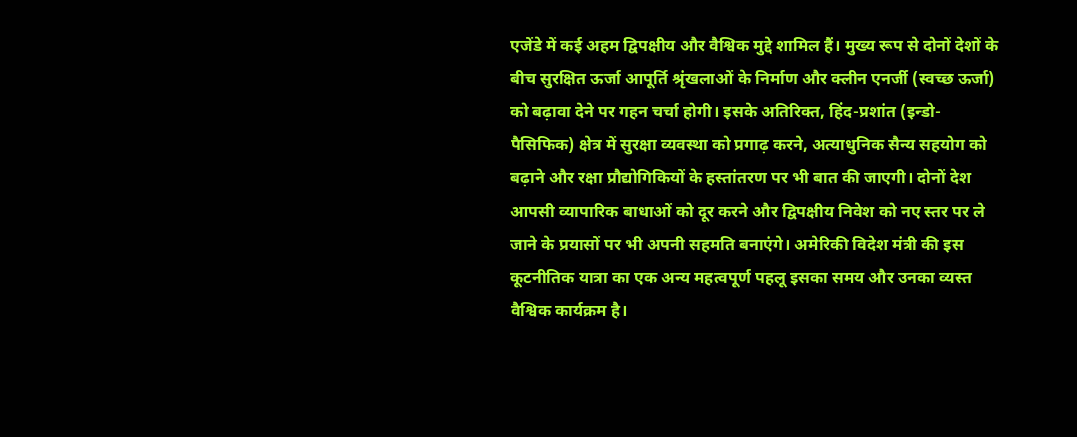एजेंडे में कई अहम द्विपक्षीय और वैश्विक मुद्दे शामिल हैं। मुख्य रूप से दोनों देशों के बीच सुरक्षित ऊर्जा आपूर्ति श्रृंखलाओं के निर्माण और क्लीन एनर्जी (स्वच्छ ऊर्जा) को बढ़ावा देने पर गहन चर्चा होगी। इसके अतिरिक्त, हिंद-प्रशांत (इन्डो-पैसिफिक) क्षेत्र में सुरक्षा व्यवस्था को प्रगाढ़ करने, अत्याधुनिक सैन्य सहयोग को बढ़ाने और रक्षा प्रौद्योगिकियों के हस्तांतरण पर भी बात की जाएगी। दोनों देश आपसी व्यापारिक बाधाओं को दूर करने और द्विपक्षीय निवेश को नए स्तर पर ले जाने के प्रयासों पर भी अपनी सहमति बनाएंगे। अमेरिकी विदेश मंत्री की इस कूटनीतिक यात्रा का एक अन्य महत्वपूर्ण पहलू इसका समय और उनका व्यस्त वैश्विक कार्यक्रम है।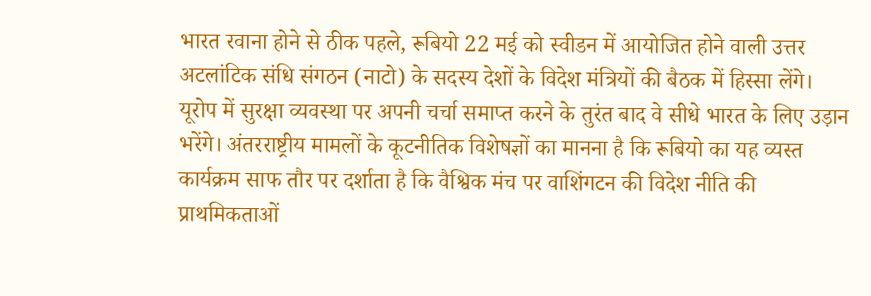भारत रवाना होने से ठीक पहले, रूबियो 22 मई को स्वीडन में आयोजित होने वाली उत्तर अटलांटिक संधि संगठन (नाटो) के सदस्य देशों के विदेश मंत्रियों की बैठक में हिस्सा लेंगे। यूरोप में सुरक्षा व्यवस्था पर अपनी चर्चा समाप्त करने के तुरंत बाद वे सीधे भारत के लिए उड़ान भरेंगे। अंतरराष्ट्रीय मामलों के कूटनीतिक विशेषज्ञों का मानना है कि रूबियो का यह व्यस्त कार्यक्रम साफ तौर पर दर्शाता है कि वैश्विक मंच पर वाशिंगटन की विदेश नीति की प्राथमिकताओं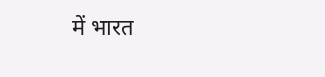में भारत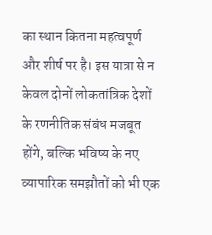का स्थान कितना महत्वपूर्ण और शीर्ष पर है। इस यात्रा से न केवल दोनों लोकतांत्रिक देशों के रणनीतिक संबंध मजबूत होंगे, बल्कि भविष्य के नए व्यापारिक समझौतों को भी एक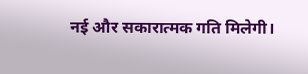नई और सकारात्मक गति मिलेगी।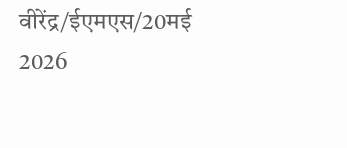वीरेंद्र/ईएमएस/20मई 2026